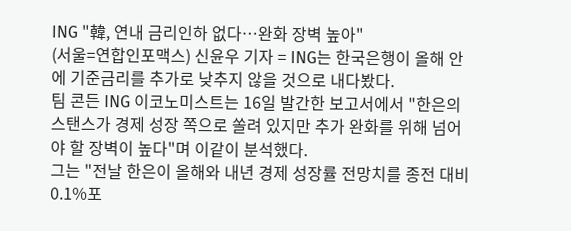ING "韓, 연내 금리인하 없다…완화 장벽 높아"
(서울=연합인포맥스) 신윤우 기자 = ING는 한국은행이 올해 안에 기준금리를 추가로 낮추지 않을 것으로 내다봤다.
팀 콘든 ING 이코노미스트는 16일 발간한 보고서에서 "한은의 스탠스가 경제 성장 쪽으로 쏠려 있지만 추가 완화를 위해 넘어야 할 장벽이 높다"며 이같이 분석했다.
그는 "전날 한은이 올해와 내년 경제 성장률 전망치를 종전 대비 0.1%포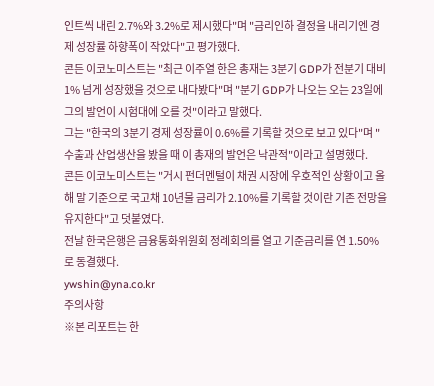인트씩 내린 2.7%와 3.2%로 제시했다"며 "금리인하 결정을 내리기엔 경제 성장률 하향폭이 작았다"고 평가했다.
콘든 이코노미스트는 "최근 이주열 한은 총재는 3분기 GDP가 전분기 대비 1% 넘게 성장했을 것으로 내다봤다"며 "분기 GDP가 나오는 오는 23일에 그의 발언이 시험대에 오를 것"이라고 말했다.
그는 "한국의 3분기 경제 성장률이 0.6%를 기록할 것으로 보고 있다"며 "수출과 산업생산을 봤을 때 이 총재의 발언은 낙관적"이라고 설명했다.
콘든 이코노미스트는 "거시 펀더멘털이 채권 시장에 우호적인 상황이고 올해 말 기준으로 국고채 10년물 금리가 2.10%를 기록할 것이란 기존 전망을 유지한다"고 덧붙였다.
전날 한국은행은 금융통화위원회 정례회의를 열고 기준금리를 연 1.50%로 동결했다.
ywshin@yna.co.kr
주의사항
※본 리포트는 한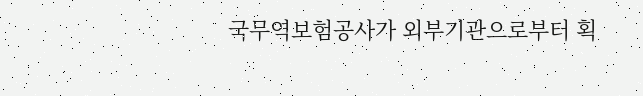국무역보험공사가 외부기관으로부터 획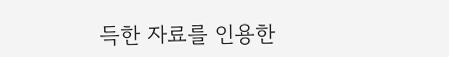득한 자료를 인용한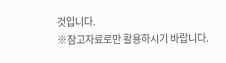것입니다.
※참고자료로만 활용하시기 바랍니다.